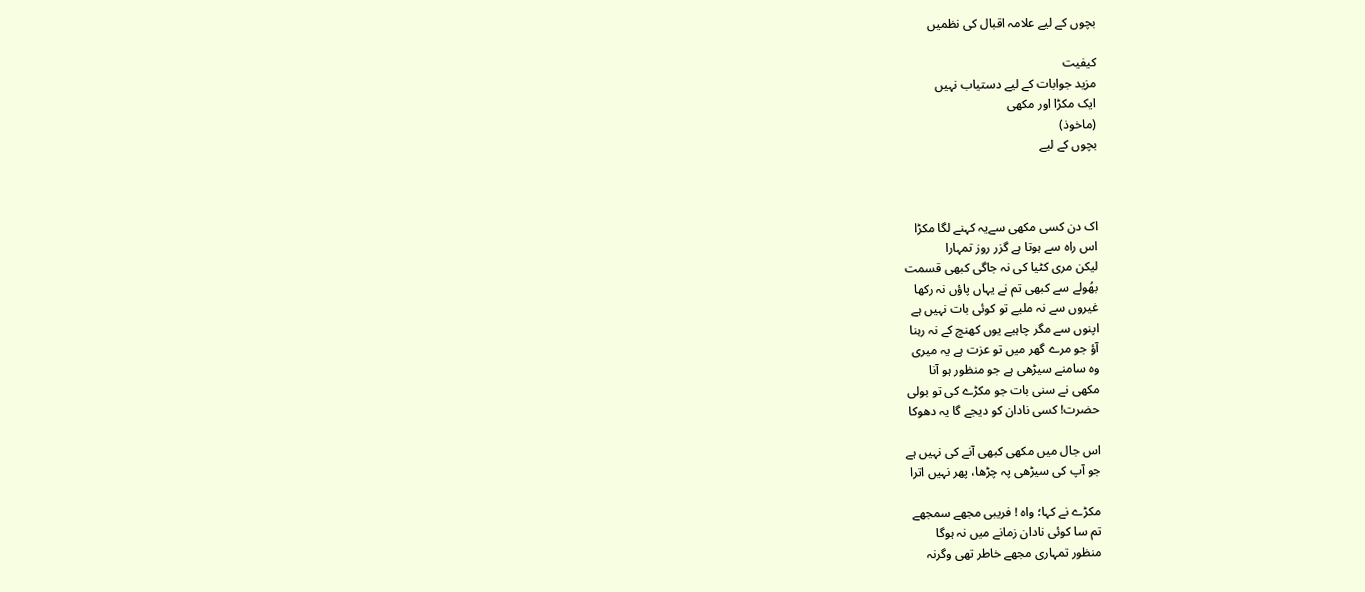بچوں کے لیے علامہ اقبال کی نظمیں

کیفیت
مزید جوابات کے لیے دستیاب نہیں
ایک مکڑا اور مکھی
(ماخوذ)
بچوں کے لیے



اک دن کسی مکھی سےیہ کہنے لگا مکڑا
اس راہ سے ہوتا ہے گزر روز تمہارا
لیکن مری کٹیا کی نہ جاگی کبھی قسمت
بھُولے سے کبھی تم نے یہاں پاؤں نہ رکھا
غیروں سے نہ ملیے تو کوئی بات نہیں ہے
اپنوں سے مگر چاہیے یوں کھنچ کے نہ رہنا
آؤ جو مرے گھر میں تو عزت ہے یہ میری
وہ سامنے سیڑھی ہے جو منظور ہو آنا
مکھی نے سنی بات جو مکڑے کی تو بولی
حضرت! کسی نادان کو دیجے گا یہ دھوکا

اس جال میں مکھی کبھی آنے کی نہیں ہے
جو آپ کی سیڑھی پہ چڑھا، پھر نہیں اترا

مکڑے نے کہا؛ واہ ! فریبی مجھے سمجھے
تم سا کوئی نادان زمانے میں نہ ہوگا
منظور تمہاری مجھے خاطر تھی وگرنہ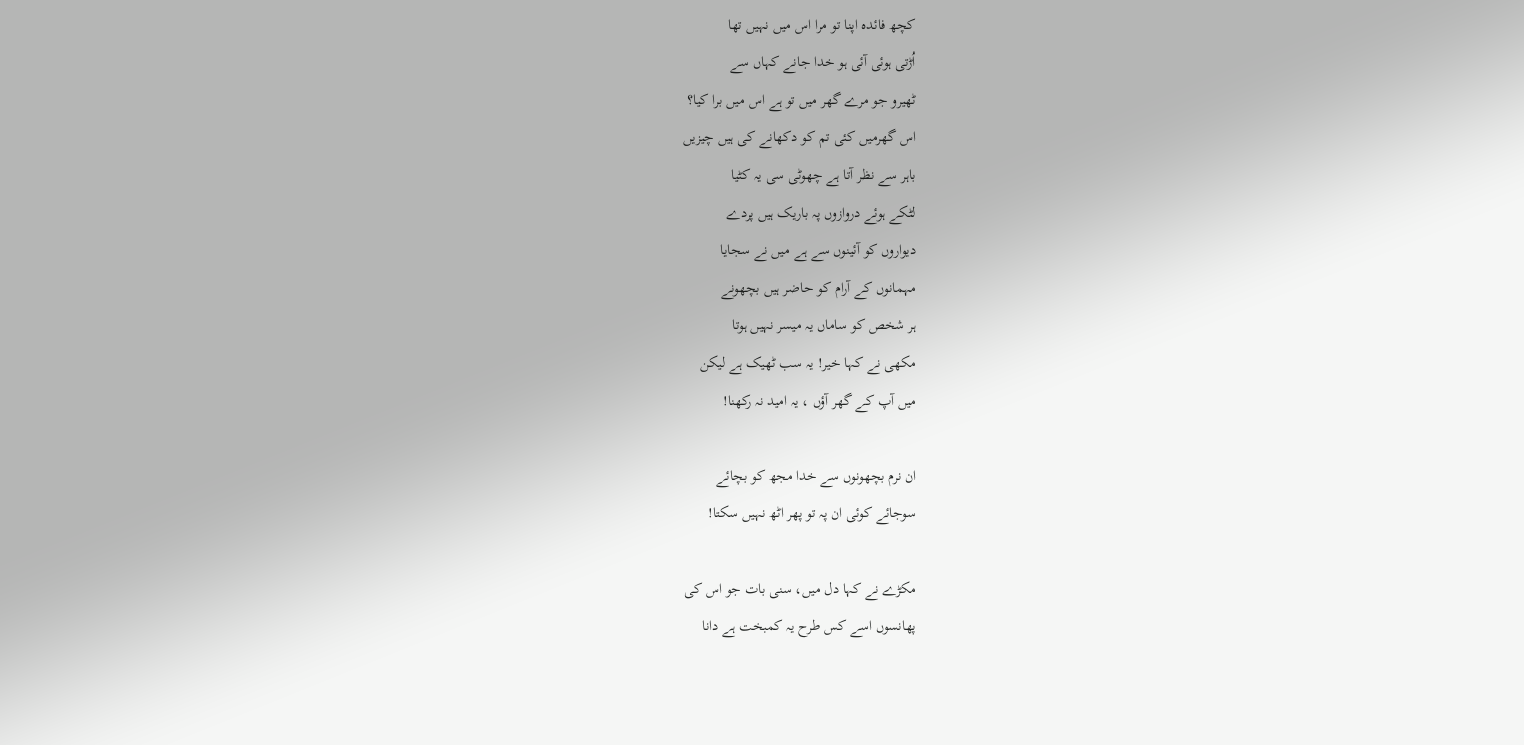کچھ فائدہ اپنا تو مرا اس میں نہیں تھا
اُڑتی ہوئی آئی ہو خدا جانے کہاں سے
ٹھیرو جو مرے گھر میں تو ہے اس میں برا کیا؟
اس گھرمیں کئی تم کو دکھانے کی ہیں چیزیں
باہر سے نظر آتا ہے چھوٹی سی یہ کٹیا
لٹکے ہوئے دروازوں پہ باریک ہیں پردے
دیواروں کو آئینوں سے ہے میں نے سجایا
مہمانوں کے آرام کو حاضر ہیں بچھونے
ہر شخص کو ساماں یہ میسر نہیں ہوتا
مکھی نے کہا خیر! یہ سب ٹھیک ہے لیکن
میں آپ کے گھر آؤں ، یہ امید نہ رکھنا!

ان نرم بچھونوں سے خدا مجھ کو بچائے
سوجائے کوئی ان پہ تو پھر اٹھ نہیں سکتا!

مکڑے نے کہا دل میں، سنی بات جو اس کی
پھانسوں اسے کس طرح یہ کمبخت ہے دانا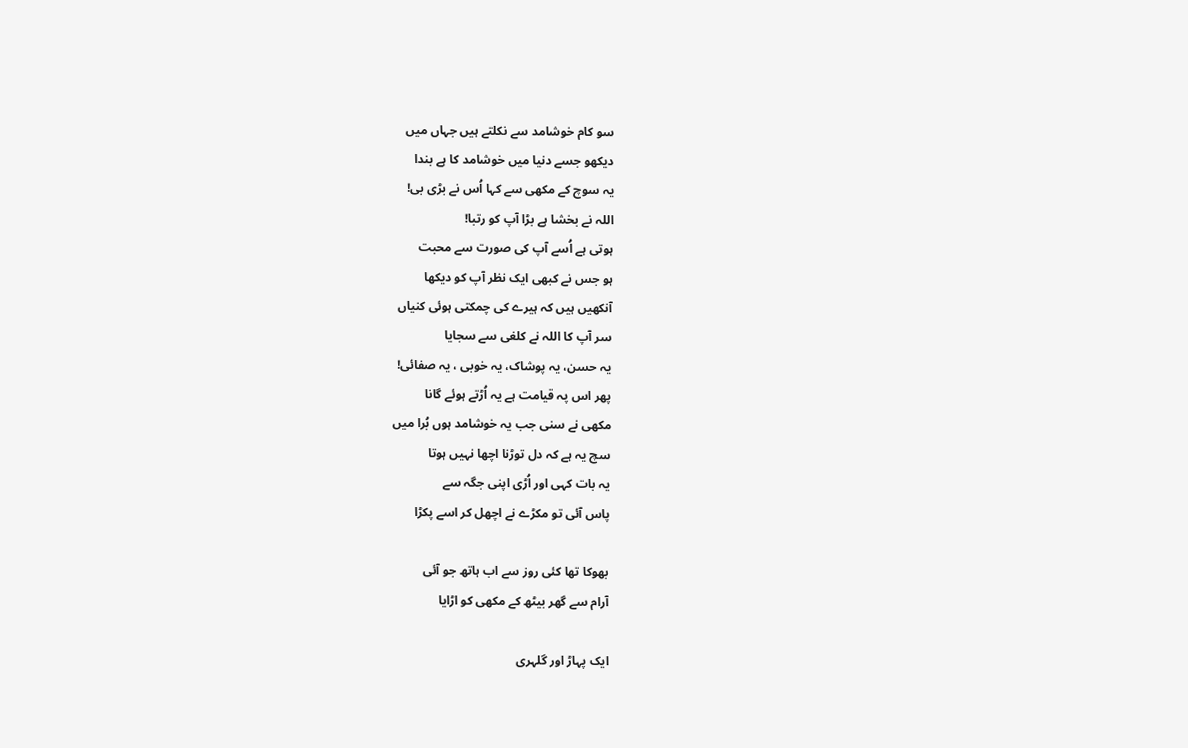سو کام خوشامد سے نکلتے ہیں جہاں میں
دیکھو جسے دنیا میں خوشامد کا ہے بندا
یہ سوچ کے مکھی سے کہا اُس نے بڑی بی!
اللہ نے بخشا ہے بڑا آپ کو رتبا!
ہوتی ہے اُسے آپ کی صورت سے محبت
ہو جس نے کبھی ایک نظر آپ کو دیکھا
آنکھیں ہیں کہ ہیرے کی چمکتی ہوئی کنیاں
سر آپ کا اللہ نے کلغی سے سجایا
یہ حسن، یہ پوشاک، یہ خوبی ، یہ صفائی!
پھر اس پہ قیامت ہے یہ اُڑتے ہوئے گانا
مکھی نے سنی جب یہ خوشامد ہوں بُرا میں
سچ یہ ہے کہ دل توڑنا اچھا نہیں ہوتا
یہ بات کہی اور اُڑی اپنی جگہ سے
پاس آئی تو مکڑے نے اچھل کر اسے پکڑا

بھوکا تھا کئی روز سے اب ہاتھ جو آئی
آرام سے گھر بیٹھ کے مکھی کو اڑایا

ایک پہاڑ اور گلہری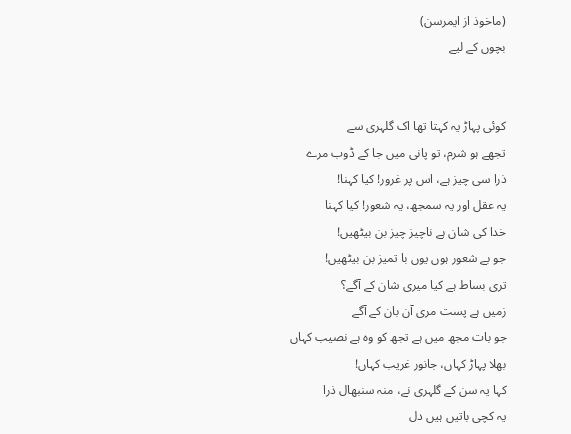(ماخوذ از ایمرسن)
بچوں کے لیے


کوئی پہاڑ یہ کہتا تھا اک گلہری سے
تجھے ہو شرم، تو پانی میں جا کے ڈوب مرے
ذرا سی چیز ہے، اس پر غرور! کیا کہنا!
یہ عقل اور یہ سمجھ، یہ شعور! کیا کہنا
خدا کی شان ہے ناچیز چیز بن بیٹھیں!
جو بے شعور ہوں یوں با تمیز بن بیٹھیں!
تری بساط ہے کیا میری شان کے آگے؟
زمیں ہے پست مری آن بان کے آگے
جو بات مجھ میں ہے تجھ کو وہ ہے نصیب کہاں
بھلا پہاڑ کہاں، جانور غریب کہاں!
کہا یہ سن کے گلہری نے، منہ سنبھال ذرا
یہ کچی باتیں ہیں دل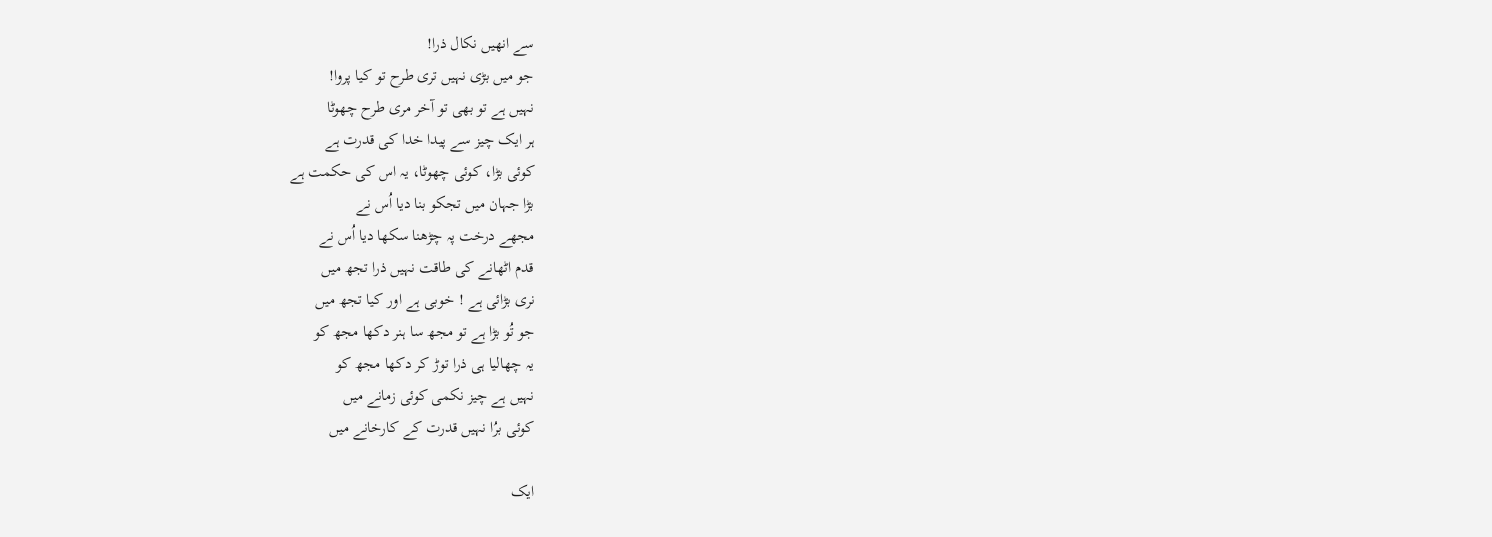سے انھیں نکال ذرا!
جو میں بڑی نہیں تری طرح تو کیا پروا!
نہیں ہے تو بھی تو آخر مری طرح چھوٹا
ہر ایک چیز سے پیدا خدا کی قدرت ہے
کوئی بڑا، کوئی چھوٹا، یہ اس کی حکمت ہے
بڑا جہان میں تجکو بنا دیا اُس نے
مجھے درخت پہ چڑھنا سکھا دیا اُس نے
قدم اٹھانے کی طاقت نہیں ذرا تجھ میں
نری بڑائی ہے ! خوبی ہے اور کیا تجھ میں
جو تُو بڑا ہے تو مجھ سا ہنر دکھا مجھ کو
یہ چھالیا ہی ذرا توڑ کر دکھا مجھ کو
نہیں ہے چیز نکمی کوئی زمانے میں
کوئی برُا نہیں قدرت کے کارخانے میں

ایک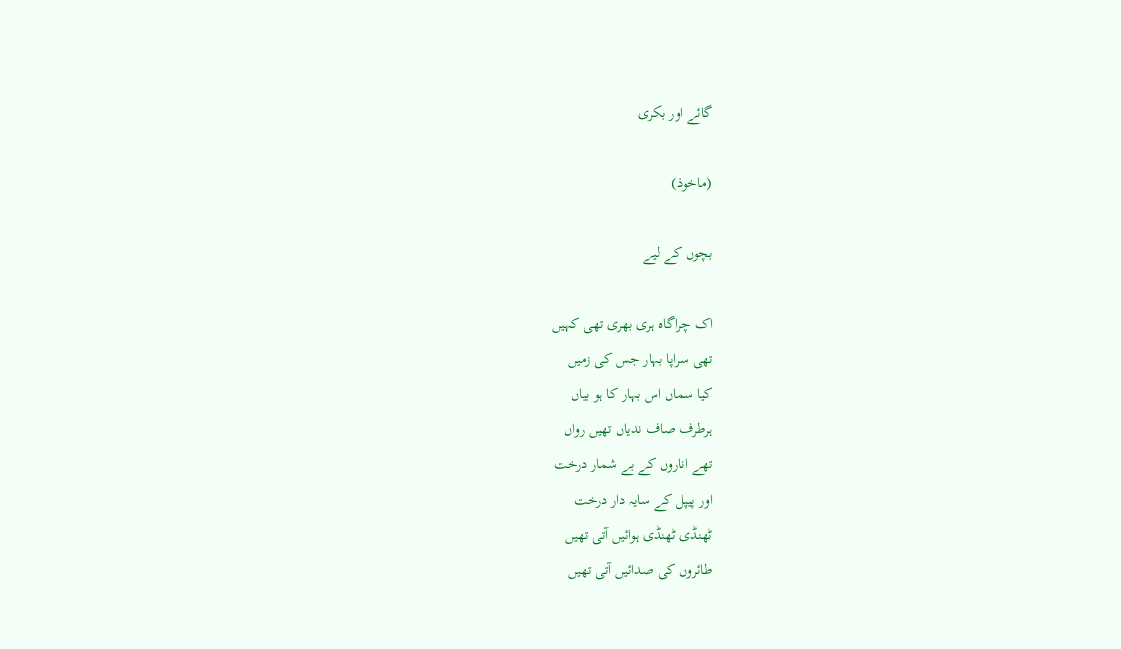گائے اور بکری

(ماخوذ)

بچوں کے لیے

اک چراگاہ ہری بھری تھی کہیں
تھی سراپا بہار جس کی زمیں
کیا سماں اس بہار کا ہو بیاں
ہرطرف صاف ندیاں تھیں‌ رواں
تھے اناروں کے بے شمار درخت
اور پیپل کے سایہ دار درخت
ٹھنڈی ٹھنڈی ہوائیں‌ آتی تھیں
طائروں کی صدائیں آتی تھیں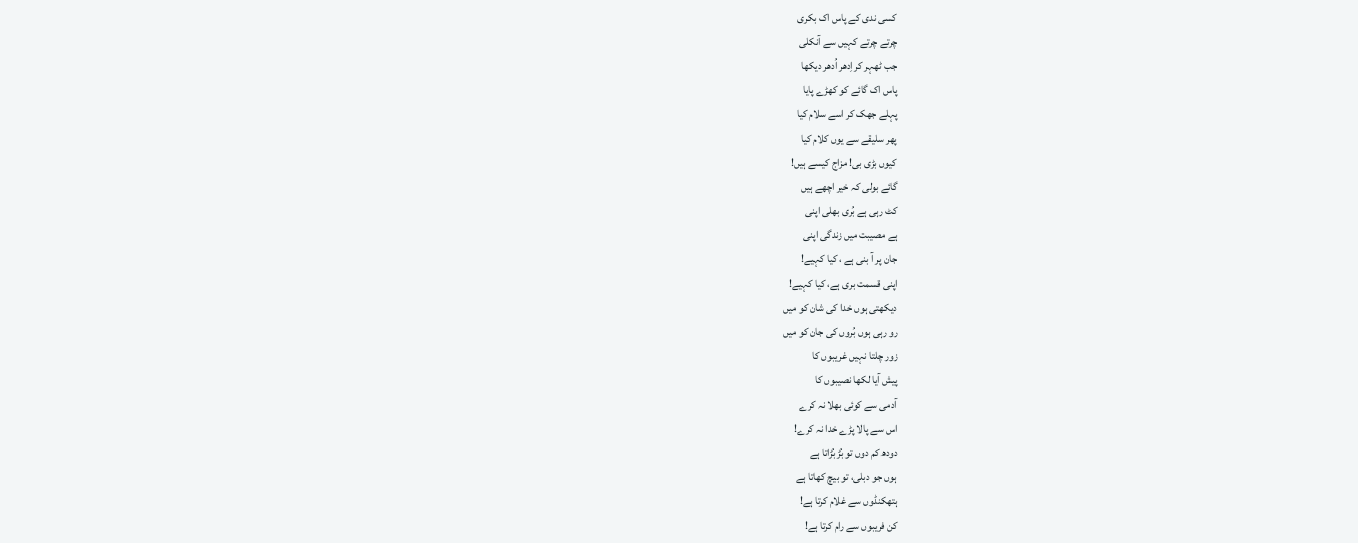کسی ندی کے پاس اک بکری
چرتے چرتے کہیں سے آنکلی
جب ٹھہر کراِدھر اُدھر دیکھا
پاس اک گائے کو کھڑے پایا
پہلے جھک کر اسے سلام کیا
پھر سلیقے سے یوں کلام کیا
کیوں بڑی بی! مزاج کیسے ہیں!
گائے بولی کہ خیر اچھے ہیں
کٹ رہی ہے بُری بھلی اپنی
ہے مصیبت میں زندگی اپنی
جان پر آ بنی ہے ، کیا کہیے!
اپنی قسمت بری ہے، کیا کہیے!
دیکھتی ہوں خدا کی شان کو میں
رو رہی ہوں بُروں کی جان کو میں
زور چلتا نہیں‌ غریبوں کا
پیش آیا لکھا نصیبوں کا
آدمی سے کوئی بھلا نہ کرے
اس سے پالا پڑے خدا نہ کرے!
دودھ کم دوں تو بُڑ بُڑاتا ہے
ہوں جو دبلی، تو بیچ کھاتا ہے
ہتھکنڈوں سے غلام کرتا ہے!
کن فریبوں سے رام کرتا ہے!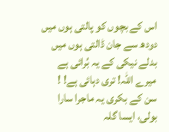اس کے بچوں کو پالتی ہوں میں
دودھ سے جان ڈالتی ہوں میں
بدلے نیکی کے یہ بُرائی ہے
میرے اللہ! تری دہائی ہے! !
سن کے بکری یہ ماجرا سارا
بولی، ایسا گلہ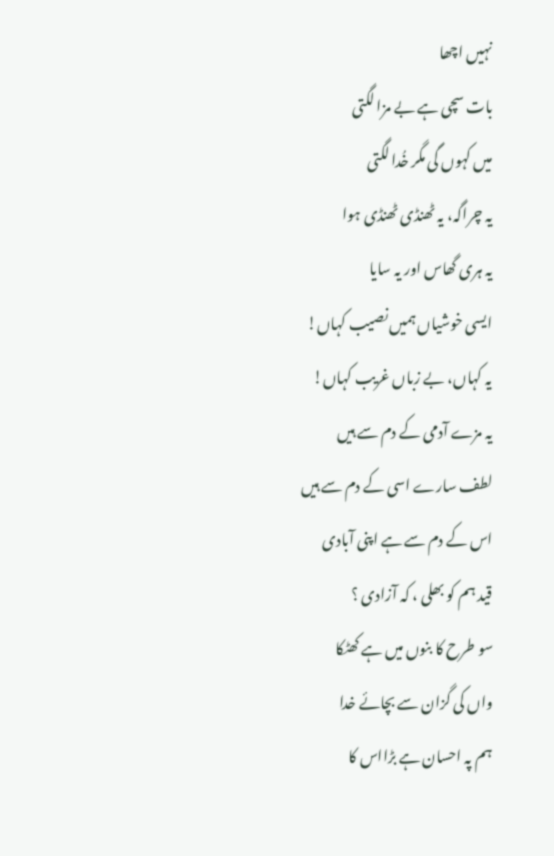نہیں اچھا
بات سچی ہے بے مزا لگتی
میں کہوں گی مگر خُدا لگتی
یہ چراگہ، یہ ٹھنڈی ٹھنڈی ہوا
یہ ہری گھاس اور یہ سایا
ایسی خوشیاں ہمیں نصیب کہاں!
یہ کہاں، بے زباں غریب کہاں!
یہ مزے آدمی کے دم سے ہیں
لطف سارے اسی کے دم سے ہیں
اس کے دم سے ہے اپنی آبادی
قید ہم کو بھلی ، کہ آزادی ؟
سو طرح کا بنوں میں ہے کھٹکا
واں کی گزان سے بچائے خدا
ہم پہ احسان ہے بڑااس کا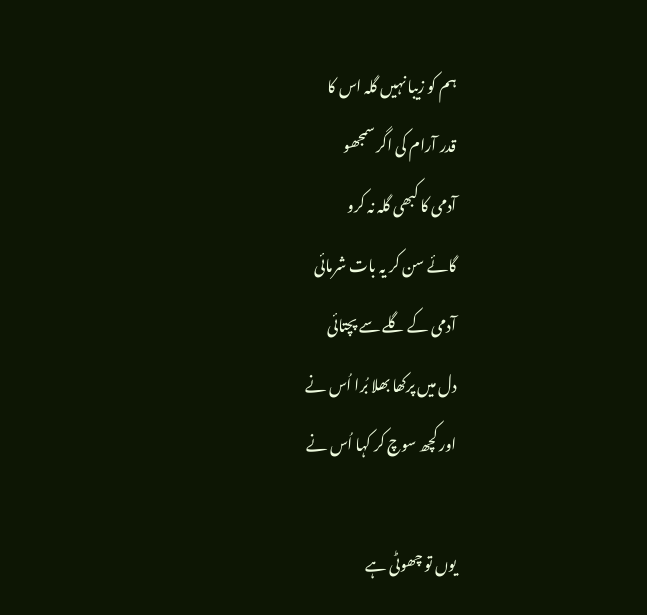ہم کو زیبا نہیں گلہ اس کا
قدر آرام کی اگر سمجھو
آدمی کا کبھی گلہ نہ کرو
گائے سن کر یہ بات شرمائی
آدمی کے گلے سے پچتائی
دل میں پرکھا بھلا بُرا اُس نے
اور کچھ سوچ کر کہا اُس نے

یوں تو چھوٹی ہے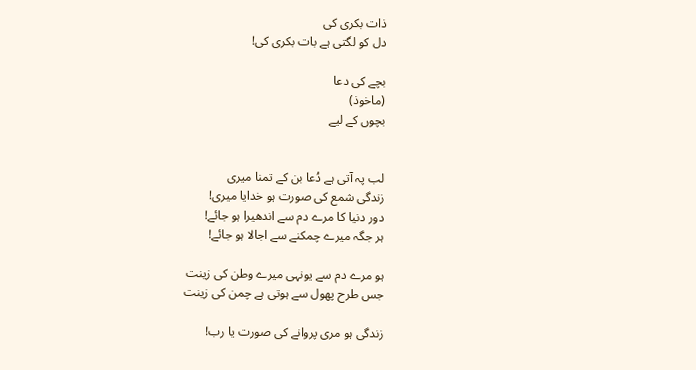ذات بکری کی
دل کو لگتی ہے بات بکری کی!

بچے کی دعا
(ماخوذ)
بچوں کے لیے


لب پہ آتی ہے دُعا بن کے تمنا میری
زندگی شمع کی صورت ہو خدایا میری!
دور دنیا کا مرے دم سے اندھیرا ہو جائے!
ہر جگہ میرے چمکنے سے اجالا ہو جائے!

ہو مرے دم سے یونہی میرے وطن کی زینت
جس طرح پھول سے ہوتی ہے چمن کی زینت

زندگی ہو مری پروانے کی صورت یا رب!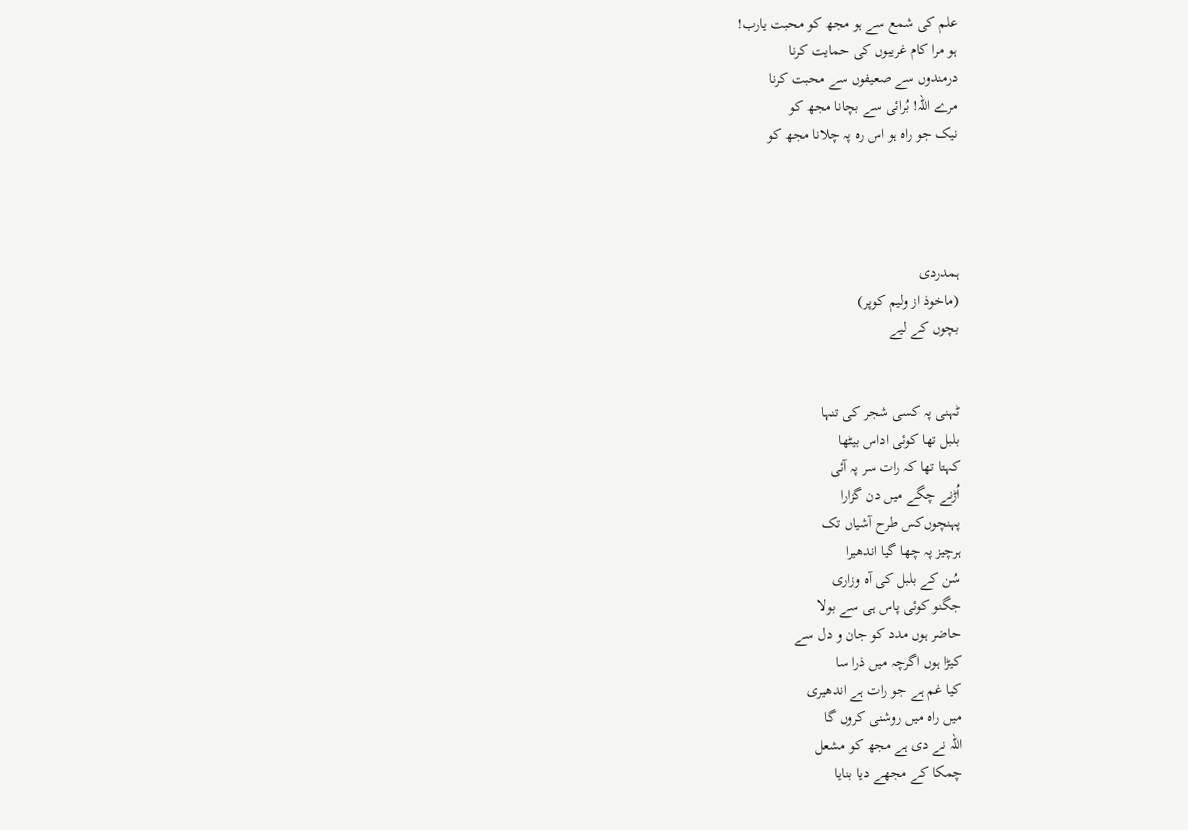علم کی شمع سے ہو مجھ کو محبت یارب!
ہو مرا کام غریبوں کی حمایت کرنا
درمندوں سے صعیفوں سے محبت کرنا
مرے اللہ! بُرائی سے بچانا مجھ کو
نیک جو راہ ہو اس رہ پہ چلانا مجھ کو




ہمدردی
(ماخوذ از ولیم کوپر)
بچوں کے لیے


ٹہنی پہ کسی شجر کی تنہا
بلبل تھا کوئی اداس بیٹھا
کہتا تھا کہ رات سر پہ آئی
اُڑنے چگے میں دن گزارا
پہنچوں‌کس طرح آشیاں تک
ہرچیز پہ چھا گیا اندھیرا
سُن کے بلبل کی آہ وزاری
جگنو کوئی پاس ہی سے بولا
حاضر ہوں مدد کو جان و دل سے
کیڑا ہوں اگرچہ میں ذرا سا
کیا غم ہے جو رات ہے اندھیری
میں راہ میں روشنی کروں گا
اللہ نے دی ہے مجھ کو مشعل
چمکا کے مجھے دیا بنایا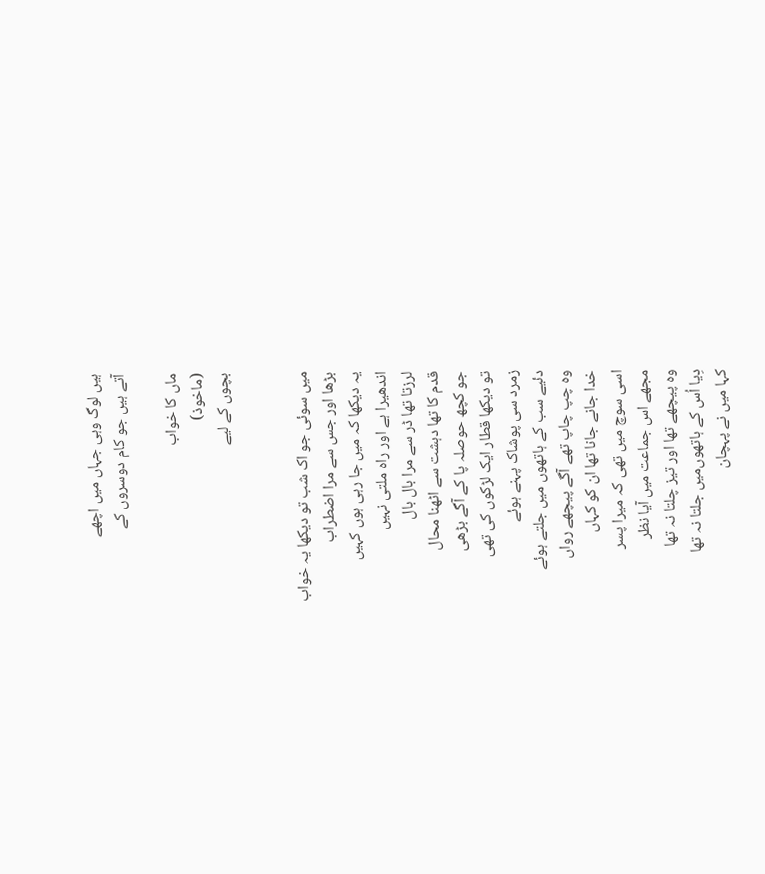ہیں لوگ وہی جہاں میں اچھے
آتے ہیں جو کام دوسروں کے

ماں کا خواب
(ماخوذ)
بچوں کے لیے


میں سوئی جو اک شب تو دیکھا یہ خواب
بڑھا اور جس سے مرا اضطراب
یہ دیکھا کہ میں جا رہی ہوں کہیں
اندھیرا ہے اور راہ ملتی نہیں
لرزتا تھا ڈر سے مرا بال بال
قدم کا تھا دہشت سے اٹھنا محال
جو کچھ حوصلہ پا کے آگے بڑھی
تو دیکھا قطار ایک لڑکوں کی تھی
زمرد سی پوشاک پہنے ہوئے
دئیے سب کے ہاتھوں میں جلتے ہوئے
وہ چپ چاپ تھے آگے پیچھے رواں
خدا جانے جانا تھا ان کو کہاں
اسی سوچ میں تھی کہ میرا پسر
مجھے اس جماعت میں آیا نظر
وہ پیچھے تھا اور تیز چلتا نہ تھا
دِیا اُس کے ہاتھوں‌میں جلتا نہ تھا
کہا میں نے پہچان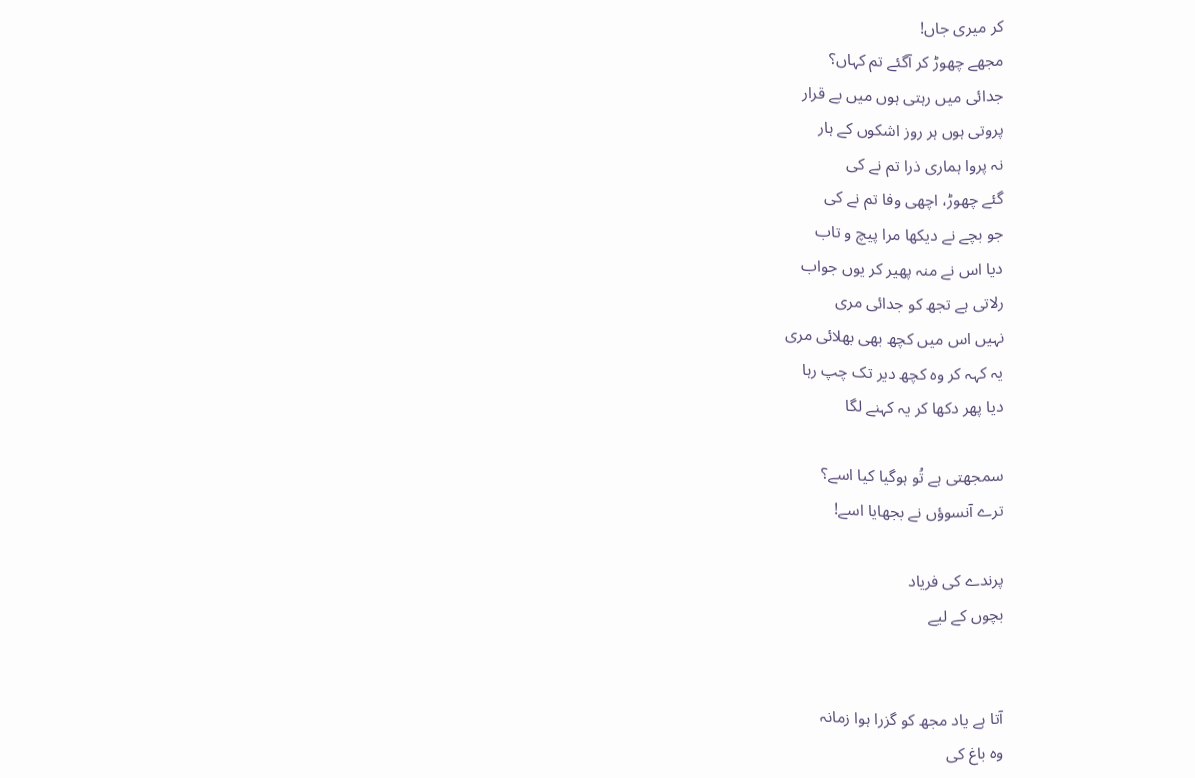کر میری جاں!
مجھے چھوڑ کر آگئے تم کہاں؟
جدائی میں رہتی ہوں میں بے قرار
پروتی ہوں ہر روز اشکوں کے ہار
نہ پروا ہماری ذرا تم نے کی
گئے چھوڑ، اچھی وفا تم نے کی
جو بچے نے دیکھا مرا پیچ و تاب
دیا اس نے منہ پھیر کر یوں جواب
رلاتی ہے تجھ کو جدائی مری
نہیں اس میں کچھ بھی بھلائی مری
یہ کہہ کر وہ کچھ دیر تک چپ رہا
دیا پھر دکھا کر یہ کہنے لگا

سمجھتی ہے تُو ہوگیا کیا اسے؟
ترے آنسوؤں نے بجھایا اسے!

پرندے کی فریاد
بچوں کے لیے


آتا ہے یاد مجھ کو گزرا ہوا زمانہ
وہ باغ کی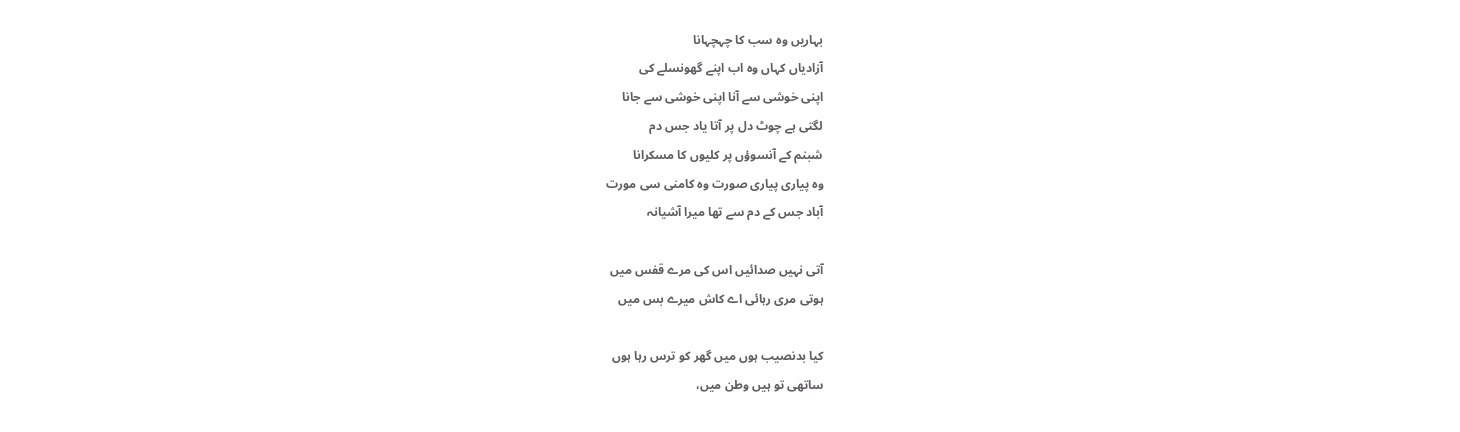بہاریں وہ سب کا چہچہانا
آزادیاں کہاں وہ اب اپنے گھونسلے کی
اپنی خوشی سے آنا اپنی خوشی سے جانا
لگتی ہے چوٹ دل پر آتا یاد جس دم
شبنم کے آنسوؤں پر کلیوں کا مسکرانا
وہ پیاری پیاری صورت وہ کامنی سی مورت
آباد جس کے دم سے تھا میرا آشیانہ

آتی نہیں صدائیں اس کی مرے قفس میں
ہوتی مری رہائی اے کاش میرے بس میں

کیا بدنصیب ہوں میں گھر کو ترس رہا ہوں
ساتھی تو ہیں وطن میں،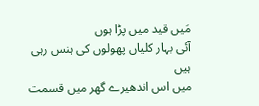مَیں قید میں پڑا ہوں
آئی بہار کلیاں پھولوں کی ہنس رہی ہیں
میں اس اندھیرے گھر میں قسمت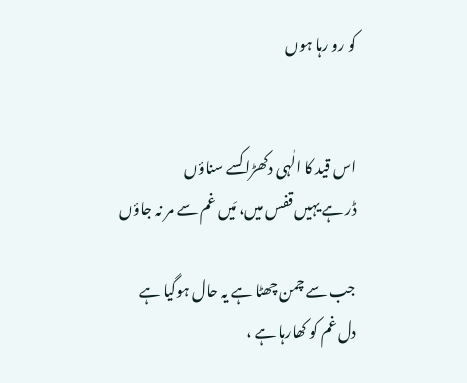کو رو رہا ہوں


اس قید کا الٰہی دکھڑا کسے سناؤں
ڈر ہے یہیں قفس میں، مَیں غم سے مر نہ جاؤں

جب سے چمن چھٹا ہے یہ حال ہوگیا ہے
دل غم کو کھارہا ہے ،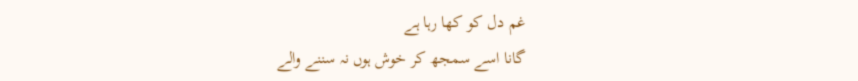غم دل کو کھا رہا ہے
گانا اسے سمجھ کر خوش ہوں نہ سننے والے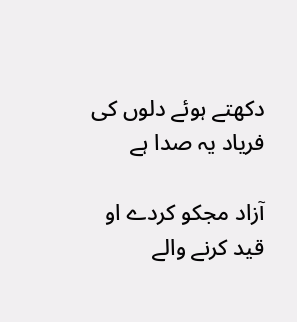دکھتے ہوئے دلوں کی فریاد یہ صدا ہے

آزاد مجکو کردے او قید کرنے والے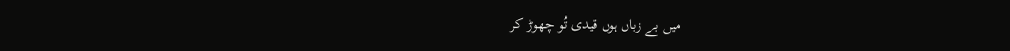میں بے زباں ہوں قیدی تُو چھوڑ کر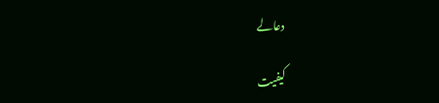دعالے

کیفیت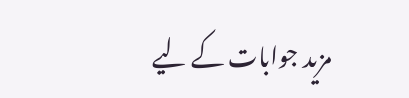مزید جوابات کے لیے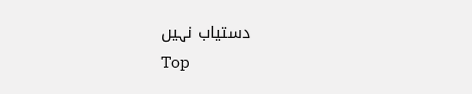دستیاب نہیں
Top